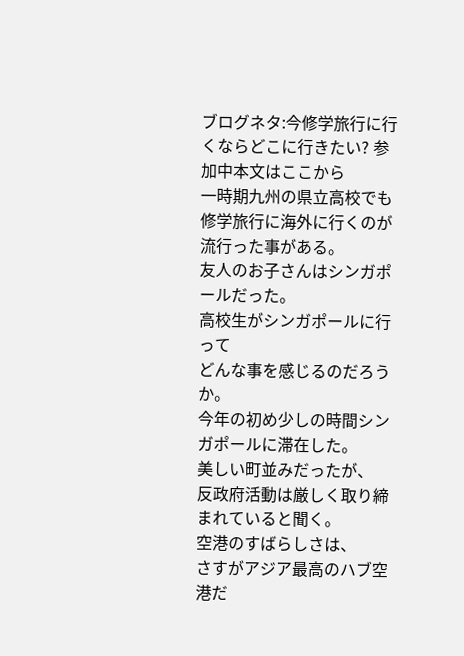ブログネタ:今修学旅行に行くならどこに行きたい? 参加中本文はここから
一時期九州の県立高校でも
修学旅行に海外に行くのが流行った事がある。
友人のお子さんはシンガポールだった。
高校生がシンガポールに行って
どんな事を感じるのだろうか。
今年の初め少しの時間シンガポールに滞在した。
美しい町並みだったが、
反政府活動は厳しく取り締まれていると聞く。
空港のすばらしさは、
さすがアジア最高のハブ空港だ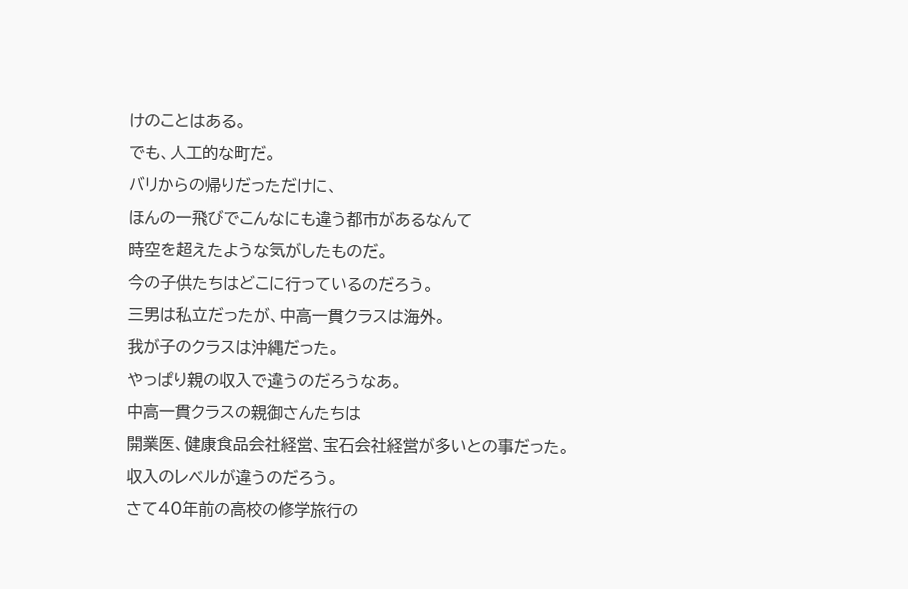けのことはある。
でも、人工的な町だ。
バリからの帰りだっただけに、
ほんの一飛びでこんなにも違う都市があるなんて
時空を超えたような気がしたものだ。
今の子供たちはどこに行っているのだろう。
三男は私立だったが、中高一貫クラスは海外。
我が子のクラスは沖縄だった。
やっぱり親の収入で違うのだろうなあ。
中高一貫クラスの親御さんたちは
開業医、健康食品会社経営、宝石会社経営が多いとの事だった。
収入のレベルが違うのだろう。
さて40年前の高校の修学旅行の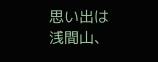思い出は
浅間山、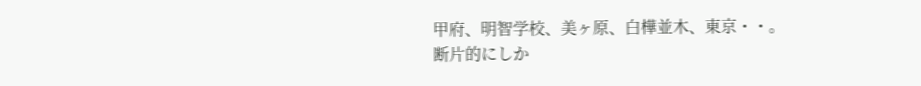甲府、明智学校、美ヶ原、白樺並木、東京・・。
断片的にしか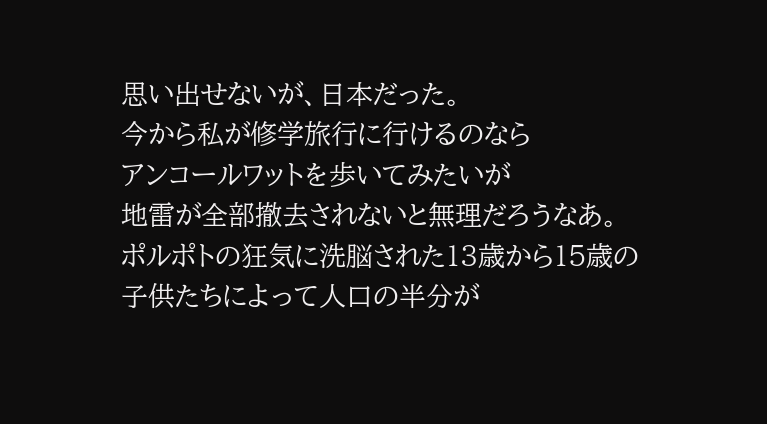思い出せないが、日本だった。
今から私が修学旅行に行けるのなら
アンコールワットを歩いてみたいが
地雷が全部撤去されないと無理だろうなあ。
ポルポトの狂気に洗脳された13歳から15歳の
子供たちによって人口の半分が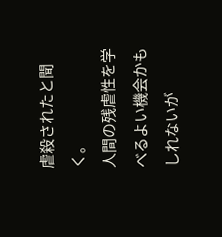虐殺されたと聞く。
人間の残虐性を学べるよい機会かもしれないが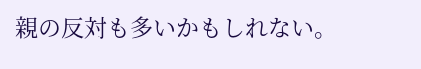親の反対も多いかもしれない。